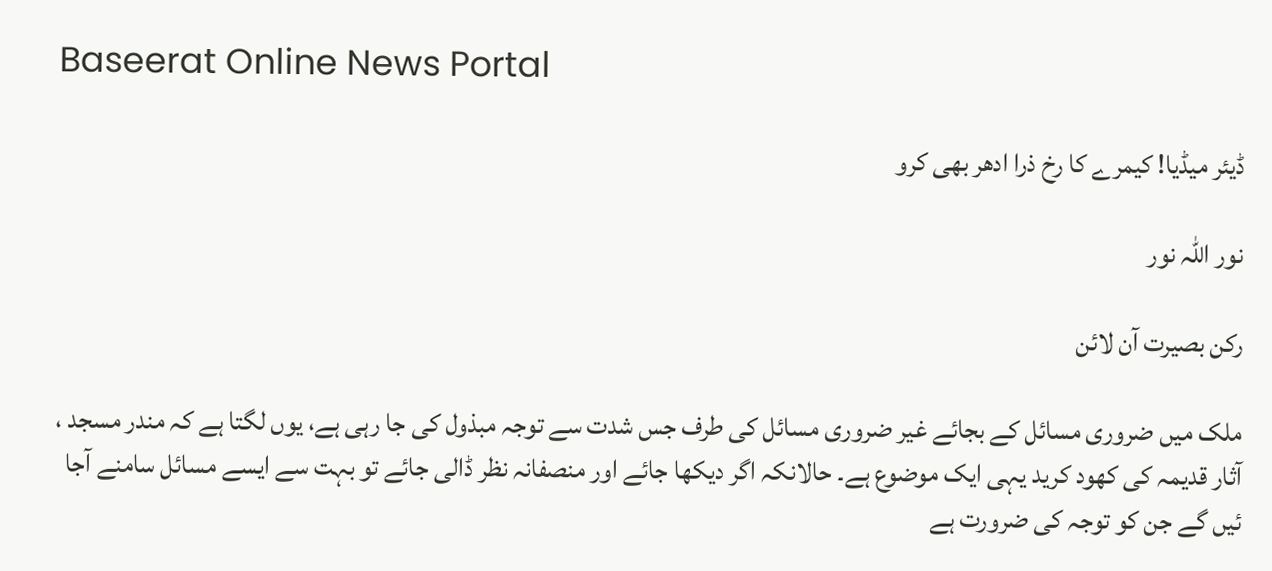Baseerat Online News Portal

ڈیئر میڈیا! کیمرے کا رخ ذرا ادھر بھی کرو

نور اللہ نور

رکن بصیرت آن لائن

ملک میں ضروری مسائل کے بجائے غیر ضروری مسائل کی طرف جس شدت سے توجہ مبذول کی جا رہی ہے، یوں لگتا ہے کہ مندر مسجد ، آثار قدیمہ کی کھود کرید یہی ایک موضوع ہے۔ حالانکہ اگر دیکھا جائے اور منصفانہ نظر ڈالی جائے تو بہت سے ایسے مسائل سامنے آجا ئیں گے جن کو توجہ کی ضرورت ہے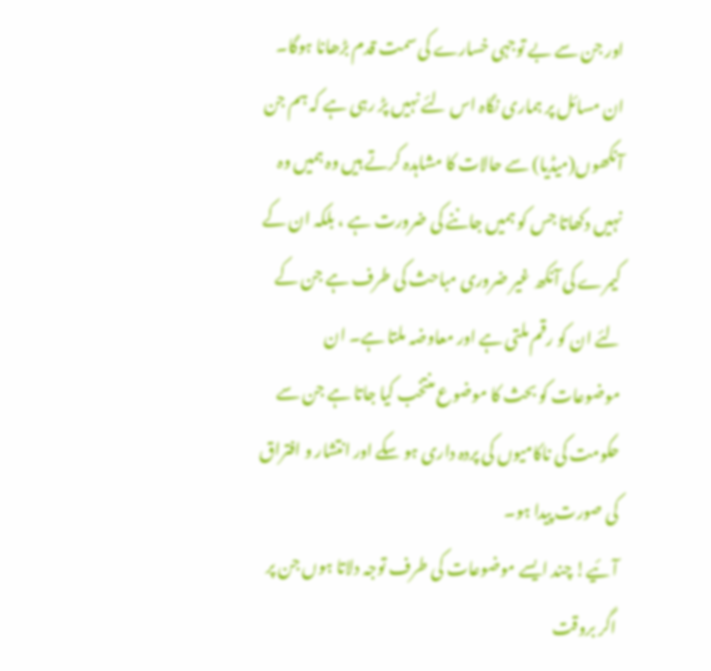اور جن سے بے توجہی خسارے کی سمت قدم بڑھانا ہوگا۔
ان مسائل پر ہماری نگاہ اس لئے نہیں پڑ رہی ہے کہ ہم جن آنکھوں(میڈیا) سے حالات کا مشاہدہ کرتے ہیں وہ ہمیں وہ نہیں دکھاتا جس کو ہمیں جاننے کی ضرورت ہے ، بلکہ ان کے کیمرے کی آنکھ غیر ضروری مباحث کی طرف ہے جن کے لئے ان کو رقم ملتی ہے اور معاوضہ ملتا ہے۔ ان موضوعات کو بحث کا موضوع منتخب کیا جاتا ہے جن سے حکومت کی ناکامیوں کی پردہ داری ہو سکے اور انتشار و افتراق کی صورت پیدا ہو۔
آئیے! چند ایسے موضوعات کی طرف توجہ دلاتا ہوں جن پر اگر بروقت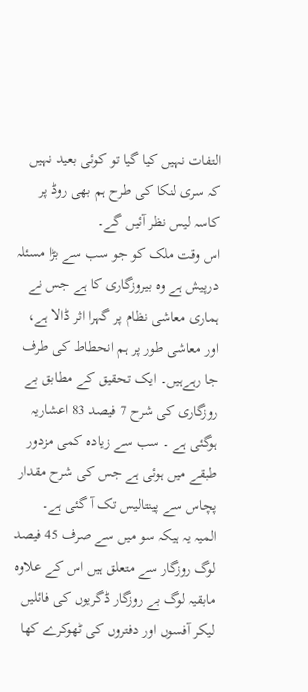التفات نہیں کیا گیا تو کوئی بعید نہیں کہ سری لنکا کی طرح ہم بھی روڈ پر کاسہ لیس نظر آئیں گے۔
اس وقت ملک کو جو سب سے بڑا مسئلہ درپیش ہے وہ بیروزگاری کا ہے جس نے ہماری معاشی نظام پر گہرا اثر ڈالا ہے، اور معاشی طور پر ہم انحطاط کی طرف جا رہےہیں۔ ایک تحقیق کے مطابق بے روزگاری کی شرح 7 فیصد 83 اعشاریہ ہوگئی ہے ۔ سب سے زیادہ کمی مزدور طبقے میں ہوئی ہے جس کی شرح مقدار پچاس سے پینتالیس تک آ گئی ہے۔
المیہ یہ ہیکہ سو میں سے صرف 45 فیصد لوگ روزگار سے متعلق ہیں اس کے علاوہ مابقیہ لوگ بے روزگار ڈگریوں کی فائلیں لیکر آفسوں اور دفتروں کی ٹھوکرے کھا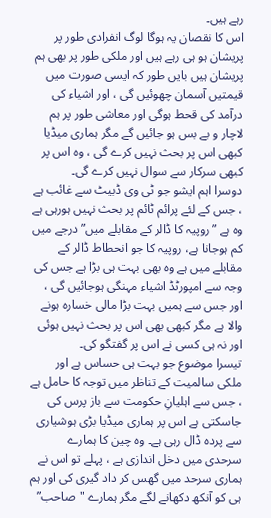رہے ہیں۔
اس کا نقصان یہ ہوگا لوگ انفرادی طور پر پریشان ہو ہی رہے ہیں اور ملکی طور پر بھی ہم پریشان ہیں بایں طور کہ ایسی صورت میں قیمتیں آسمان چھوئیں گی ، اور اشیاء کی درآمد کی قحط ہوگی اور معاشی طور پر ہم لاچار و بے بس ہو جائیں گے مگر ہماری میڈیا کبھی اس پر بحث نہیں کرے گی ، وہ اس پر کبھی سرکار سے سوال نہیں کرے گی۔
دوسرا اہم ایشو جو ٹی وی ڈبیٹ سے غائب ہے ، جس کے لئے پرائم ٹائم پر بحث نہیں ہورہی ہے وہ ہے ” روپیہ کا ڈالر کے مقابلے میں” درجے میں کم ہوجانا ہے، روپیہ کا جو انحطاط ڈالر کے مقابلے میں ہے وہ بھی بہت ہی بڑا ہے جس کی وجہ سے امپورٹڈ اشیاء مہنگی ہوجائیں گی ، اور جس سے ہمیں بہت بڑا مالی خسارہ ہونے والا ہے مگر کبھی بھی اس پر بحث نہیں ہوئی اور نہ ہی کسی نے اس پر گفتگو کی۔
تیسرا موضوع جو بہت ہی حساس ہے اور ملکی سالمیت کے تناظر میں توجہ کا حامل ہے ، جس سے اہلیانِ حکومت سے باز پرس کی جاسکتی ہے اس پر ہماری میڈیا بڑی ہوشیاری سے پردہ ڈال رہی ہے۔ وہ چین کا ہمارے سرحدی میں دخل اندازی ہے ، پہلے تو اس نے ہماری سرحد میں گھس کر داد گیری کی اور ہم ہی کو آنکھ دکھانے لگے مگر ہمارے "صاحب”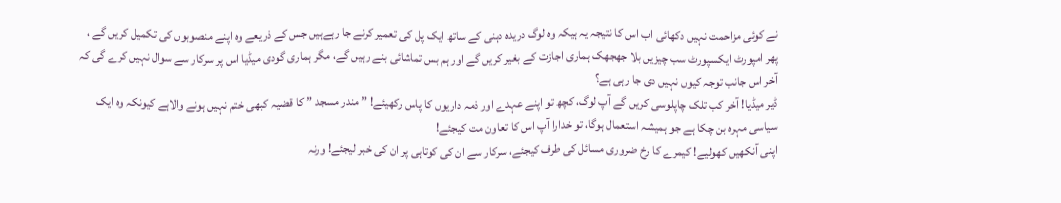نے کوئی مزاحمت نہیں دکھائی اب اس کا نتیجہ یہ ہیکہ وہ لوگ دریدہ دہنی کے ساتھ ایک پل کی تعمیر کرنے جا رہےہیں جس کے ذریعے وہ اپنے منصوبوں کی تکمیل کریں گے ، پھر امپورٹ ایکسپورٹ سب چیزیں بلا جھجھک ہماری اجازت کے بغیر کریں گے اور ہم بس تماشائی بنے رہیں گے، مگر ہماری گودی میڈیا اس پر سرکار سے سوال نہیں کرے گی کہ آخر اس جانب توجہ کیوں نہیں دی جا رہی ہے؟
ڈیر میڈیا! آخر کب تلک چاپلوسی کریں گے آپ لوگ، کچھ تو اپنے عہدے اور ذمہ داریوں کا پاس رکھیئے! ” مندر مسجد ” کا قضیہ کبھی ختم نہیں ہونے والاہے کیونکہ وہ ایک سیاسی مہرہ بن چکا ہے جو ہمیشہ استعمال ہوگا، تو خدارا آپ اس کا تعاون مت کیجئے!
اپنی آنکھیں کھولیے! کیمرے کا رخ ضروری مسائل کی طرف کیجئے، سرکار سے ان کی کوتاہی پر ان کی خبر لیجئے! ورنہ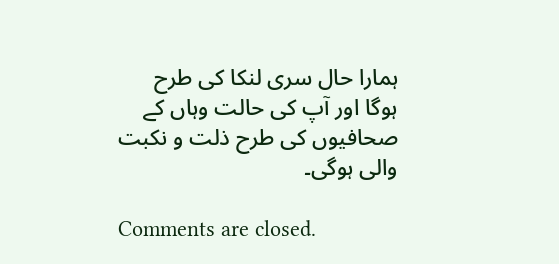ہمارا حال سری لنکا کی طرح ہوگا اور آپ کی حالت وہاں کے صحافیوں کی طرح ذلت و نکبت والی ہوگی۔

Comments are closed.